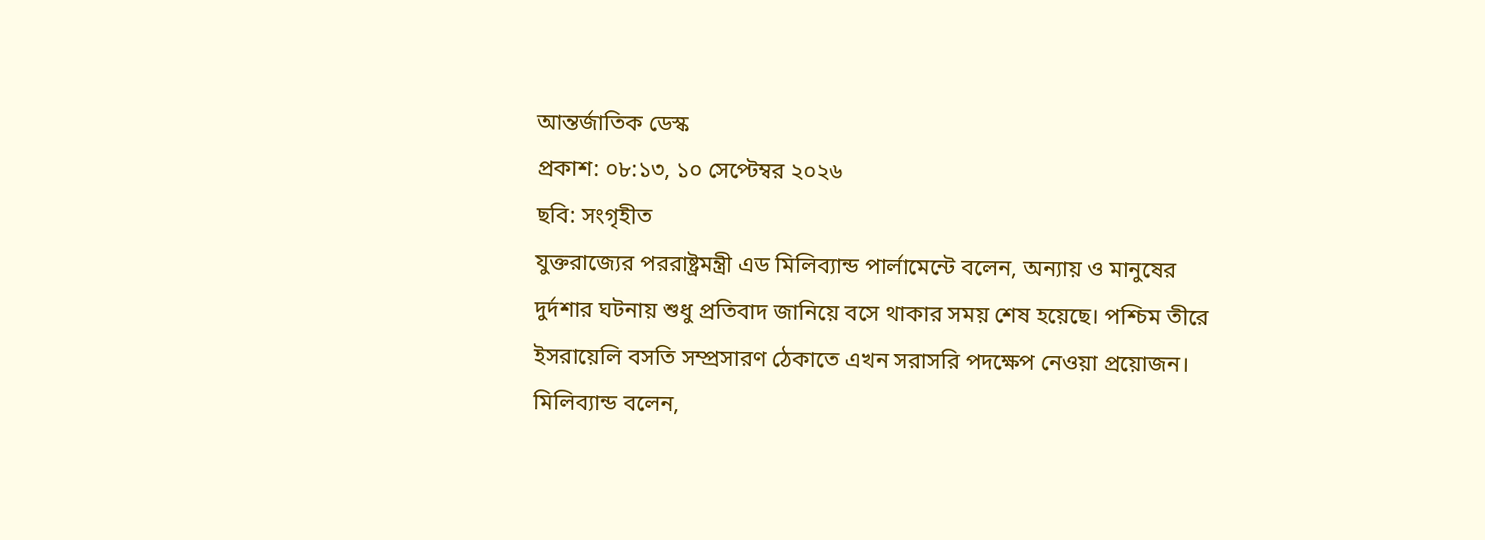আন্তর্জাতিক ডেস্ক
প্রকাশ: ০৮:১৩, ১০ সেপ্টেম্বর ২০২৬
ছবি: সংগৃহীত
যুক্তরাজ্যের পররাষ্ট্রমন্ত্রী এড মিলিব্যান্ড পার্লামেন্টে বলেন, অন্যায় ও মানুষের দুর্দশার ঘটনায় শুধু প্রতিবাদ জানিয়ে বসে থাকার সময় শেষ হয়েছে। পশ্চিম তীরে ইসরায়েলি বসতি সম্প্রসারণ ঠেকাতে এখন সরাসরি পদক্ষেপ নেওয়া প্রয়োজন।
মিলিব্যান্ড বলেন,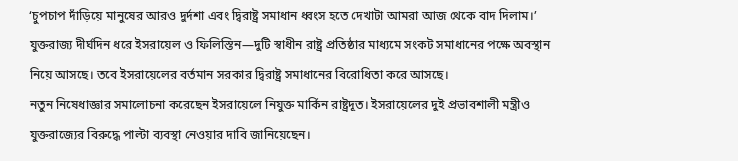‘চুপচাপ দাঁড়িয়ে মানুষের আরও দুর্দশা এবং দ্বিরাষ্ট্র সমাধান ধ্বংস হতে দেখাটা আমরা আজ থেকে বাদ দিলাম।’
যুক্তরাজ্য দীর্ঘদিন ধরে ইসরায়েল ও ফিলিস্তিন—দুটি স্বাধীন রাষ্ট্র প্রতিষ্ঠার মাধ্যমে সংকট সমাধানের পক্ষে অবস্থান নিয়ে আসছে। তবে ইসরায়েলের বর্তমান সরকার দ্বিরাষ্ট্র সমাধানের বিরোধিতা করে আসছে।
নতুন নিষেধাজ্ঞার সমালোচনা করেছেন ইসরায়েলে নিযুক্ত মার্কিন রাষ্ট্রদূত। ইসরায়েলের দুই প্রভাবশালী মন্ত্রীও যুক্তরাজ্যের বিরুদ্ধে পাল্টা ব্যবস্থা নেওয়ার দাবি জানিয়েছেন।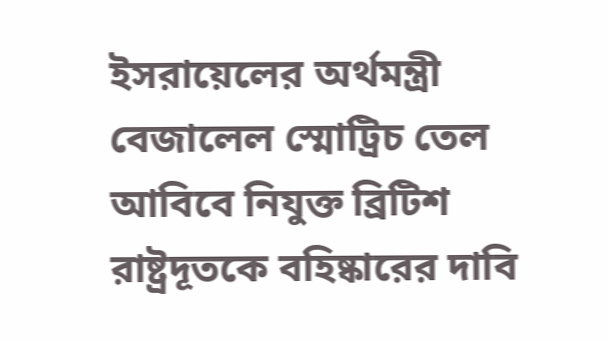ইসরায়েলের অর্থমন্ত্রী বেজালেল স্মোট্রিচ তেল আবিবে নিযুক্ত ব্রিটিশ রাষ্ট্রদূতকে বহিষ্কারের দাবি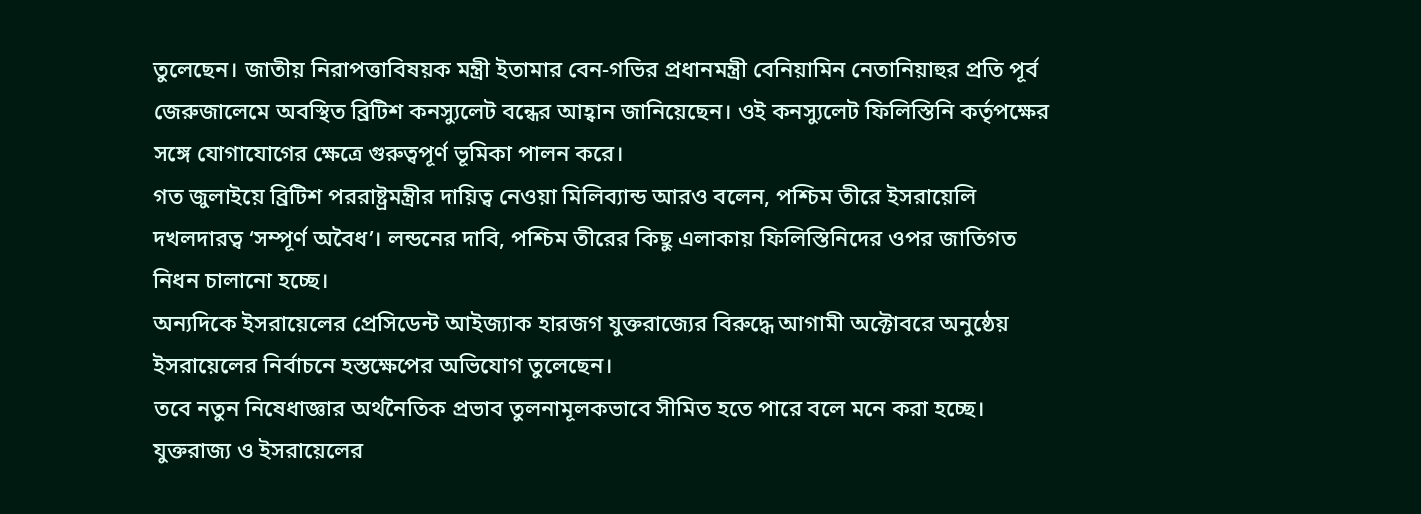তুলেছেন। জাতীয় নিরাপত্তাবিষয়ক মন্ত্রী ইতামার বেন-গভির প্রধানমন্ত্রী বেনিয়ামিন নেতানিয়াহুর প্রতি পূর্ব জেরুজালেমে অবস্থিত ব্রিটিশ কনস্যুলেট বন্ধের আহ্বান জানিয়েছেন। ওই কনস্যুলেট ফিলিস্তিনি কর্তৃপক্ষের সঙ্গে যোগাযোগের ক্ষেত্রে গুরুত্বপূর্ণ ভূমিকা পালন করে।
গত জুলাইয়ে ব্রিটিশ পররাষ্ট্রমন্ত্রীর দায়িত্ব নেওয়া মিলিব্যান্ড আরও বলেন, পশ্চিম তীরে ইসরায়েলি দখলদারত্ব ‘সম্পূর্ণ অবৈধ’। লন্ডনের দাবি, পশ্চিম তীরের কিছু এলাকায় ফিলিস্তিনিদের ওপর জাতিগত নিধন চালানো হচ্ছে।
অন্যদিকে ইসরায়েলের প্রেসিডেন্ট আইজ্যাক হারজগ যুক্তরাজ্যের বিরুদ্ধে আগামী অক্টোবরে অনুষ্ঠেয় ইসরায়েলের নির্বাচনে হস্তক্ষেপের অভিযোগ তুলেছেন।
তবে নতুন নিষেধাজ্ঞার অর্থনৈতিক প্রভাব তুলনামূলকভাবে সীমিত হতে পারে বলে মনে করা হচ্ছে। যুক্তরাজ্য ও ইসরায়েলের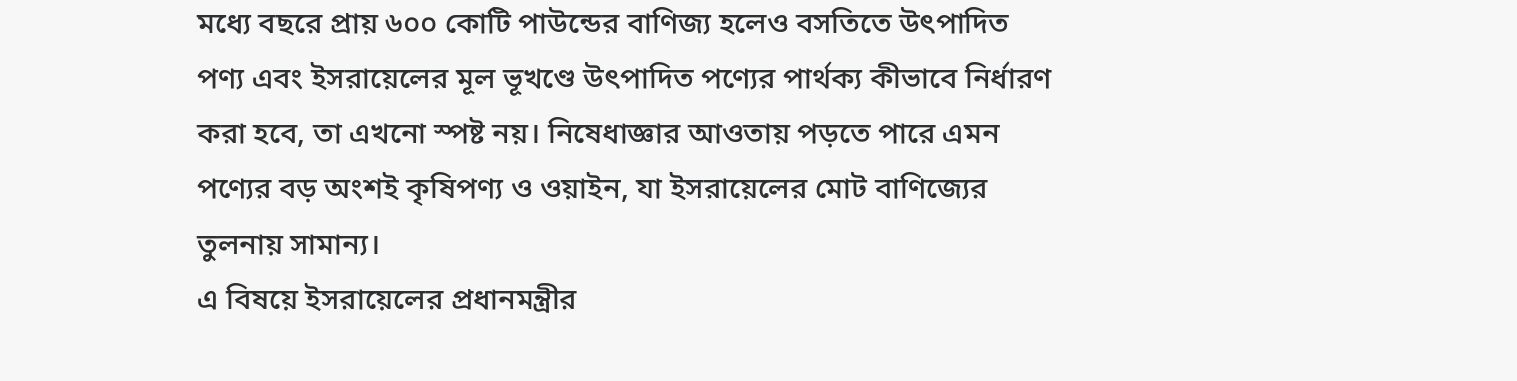মধ্যে বছরে প্রায় ৬০০ কোটি পাউন্ডের বাণিজ্য হলেও বসতিতে উৎপাদিত পণ্য এবং ইসরায়েলের মূল ভূখণ্ডে উৎপাদিত পণ্যের পার্থক্য কীভাবে নির্ধারণ করা হবে, তা এখনো স্পষ্ট নয়। নিষেধাজ্ঞার আওতায় পড়তে পারে এমন পণ্যের বড় অংশই কৃষিপণ্য ও ওয়াইন, যা ইসরায়েলের মোট বাণিজ্যের তুলনায় সামান্য।
এ বিষয়ে ইসরায়েলের প্রধানমন্ত্রীর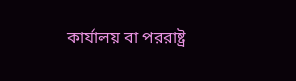কার্যালয় বা পররাষ্ট্র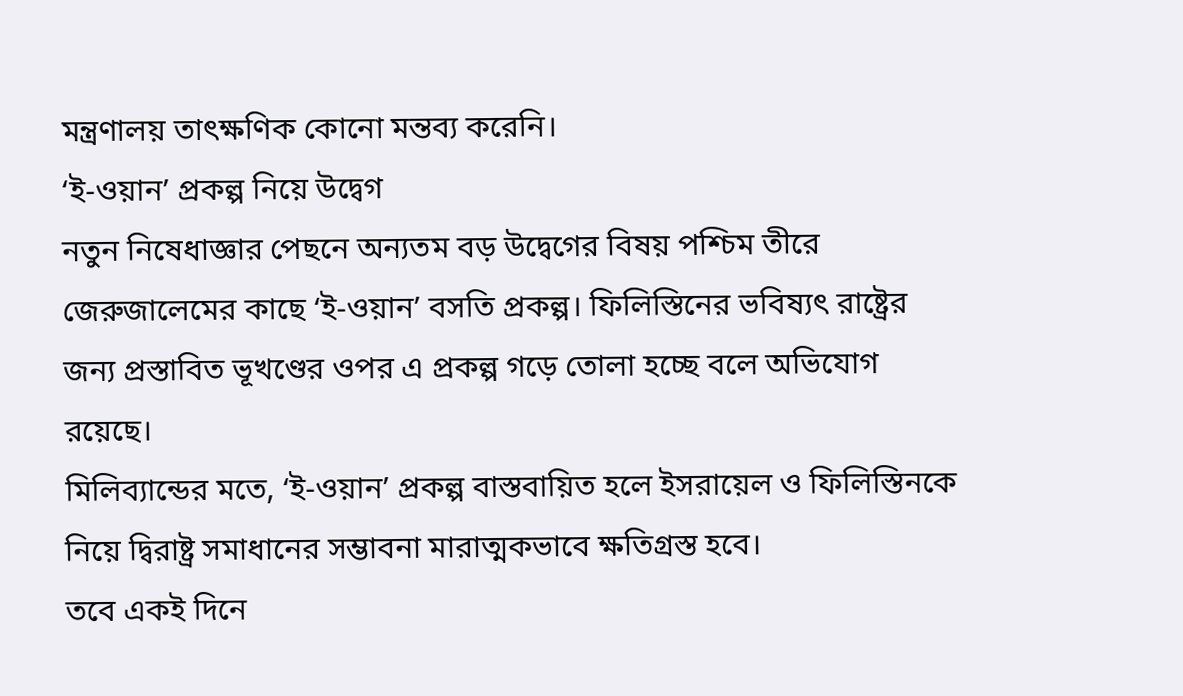মন্ত্রণালয় তাৎক্ষণিক কোনো মন্তব্য করেনি।
‘ই-ওয়ান’ প্রকল্প নিয়ে উদ্বেগ
নতুন নিষেধাজ্ঞার পেছনে অন্যতম বড় উদ্বেগের বিষয় পশ্চিম তীরে জেরুজালেমের কাছে ‘ই-ওয়ান’ বসতি প্রকল্প। ফিলিস্তিনের ভবিষ্যৎ রাষ্ট্রের জন্য প্রস্তাবিত ভূখণ্ডের ওপর এ প্রকল্প গড়ে তোলা হচ্ছে বলে অভিযোগ রয়েছে।
মিলিব্যান্ডের মতে, ‘ই-ওয়ান’ প্রকল্প বাস্তবায়িত হলে ইসরায়েল ও ফিলিস্তিনকে নিয়ে দ্বিরাষ্ট্র সমাধানের সম্ভাবনা মারাত্মকভাবে ক্ষতিগ্রস্ত হবে।
তবে একই দিনে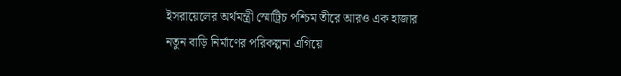ইসরায়েলের অর্থমন্ত্রী স্মোট্রিচ পশ্চিম তীরে আরও এক হাজার নতুন বাড়ি নির্মাণের পরিকল্পনা এগিয়ে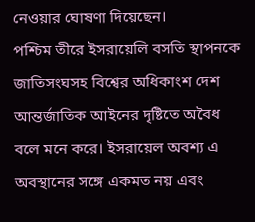নেওয়ার ঘোষণা দিয়েছেন।
পশ্চিম তীরে ইসরায়েলি বসতি স্থাপনকে জাতিসংঘসহ বিশ্বের অধিকাংশ দেশ আন্তর্জাতিক আইনের দৃষ্টিতে অবৈধ বলে মনে করে। ইসরায়েল অবশ্য এ অবস্থানের সঙ্গে একমত নয় এবং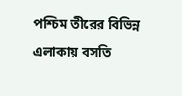পশ্চিম তীরের বিভিন্ন এলাকায় বসতি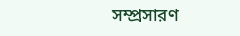সম্প্রসারণ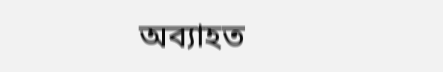অব্যাহত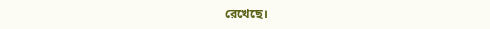রেখেছে।